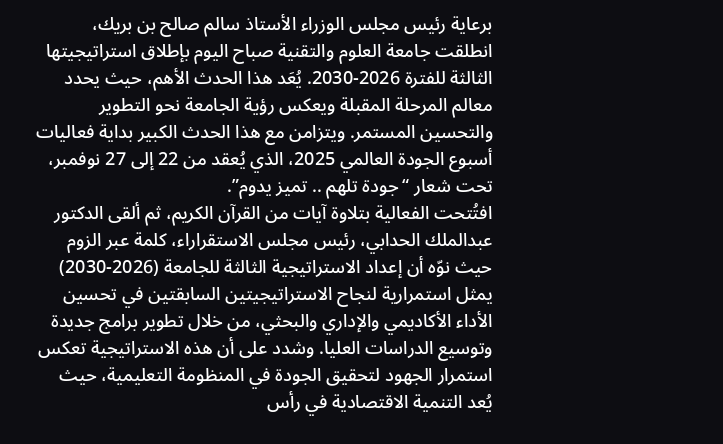برعاية رئيس مجلس الوزراء الأستاذ سالم صالح بن بريك، انطلقت جامعة العلوم والتقنية صباح اليوم بإطلاق استراتيجيتها الثالثة للفترة 2026-2030. يُعَد هذا الحدث الأهم، حيث يحدد معالم المرحلة المقبلة ويعكس رؤية الجامعة نحو التطوير والتحسين المستمر. ويتزامن مع هذا الحدث الكبير بداية فعاليات أسبوع الجودة العالمي 2025، الذي يُعقد من 22 إلى 27 نوفمبر، تحت شعار “جودة تلهم .. تميز يدوم”.
افتُتحت الفعالية بتلاوة آيات من القرآن الكريم، ثم ألقى الدكتور عبدالملك الحدابي، رئيس مجلس الاستقراراء، كلمة عبر الزوم حيث نوّه أن إعداد الاستراتيجية الثالثة للجامعة (2026-2030) يمثل استمرارية لنجاح الاستراتيجيتين السابقتين في تحسين الأداء الأكاديمي والإداري والبحثي، من خلال تطوير برامج جديدة وتوسيع الدراسات العليا. وشدد على أن هذه الاستراتيجية تعكس استمرار الجهود لتحقيق الجودة في المنظومة التعليمية، حيث يُعد التنمية الاقتصادية في رأس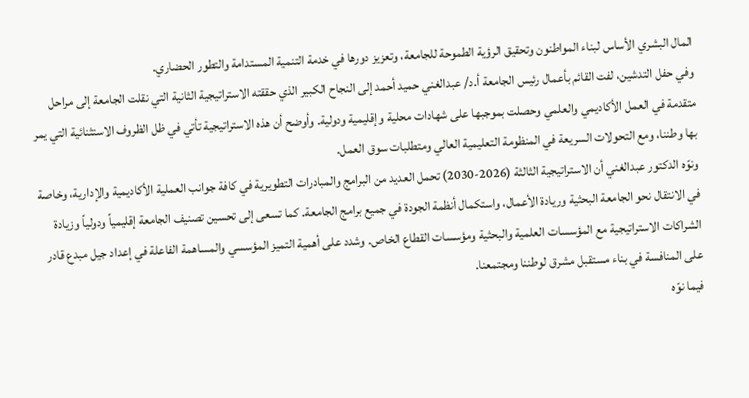المال البشري الأساس لبناء المواطنون وتحقيق الرؤية الطموحة للجامعة، وتعزيز دورها في خدمة التنمية المستدامة والتطور الحضاري.
وفي حفل التدشين، لفت القائم بأعمال رئيس الجامعة أ.د/ عبدالغني حميد أحمد إلى النجاح الكبير الذي حققته الاستراتيجية الثانية التي نقلت الجامعة إلى مراحل متقدمة في العمل الأكاديمي والعلمي وحصلت بموجبها على شهادات محلية وإقليمية ودولية. وأوضح أن هذه الاستراتيجية تأتي في ظل الظروف الاستثنائية التي يمر بها وطننا، ومع التحولات السريعة في المنظومة التعليمية العالي ومتطلبات سوق العمل.
ونوّه الدكتور عبدالغني أن الاستراتيجية الثالثة (2026-2030) تحمل العديد من البرامج والمبادرات التطويرية في كافة جوانب العملية الأكاديمية والإدارية، وخاصة في الانتقال نحو الجامعة البحثية وريادة الأعمال، واستكمال أنظمة الجودة في جميع برامج الجامعة. كما تسعى إلى تحسين تصنيف الجامعة إقليمياً ودولياً وزيادة الشراكات الاستراتيجية مع المؤسسات العلمية والبحثية ومؤسسات القطاع الخاص. وشدد على أهمية التميز المؤسسي والمساهمة الفاعلة في إعداد جيل مبدع قادر على المنافسة في بناء مستقبل مشرق لوطننا ومجتمعنا.
فيما نوّه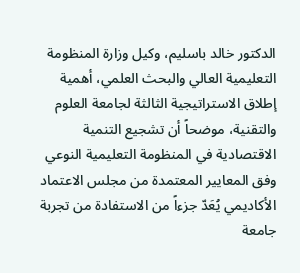الدكتور خالد باسليم، وكيل وزارة المنظومة التعليمية العالي والبحث العلمي، أهمية إطلاق الاستراتيجية الثالثة لجامعة العلوم والتقنية، موضحاً أن تشجيع التنمية الاقتصادية في المنظومة التعليمية النوعي وفق المعايير المعتمدة من مجلس الاعتماد الأكاديمي يُعَدّ جزءاً من الاستفادة من تجربة جامعة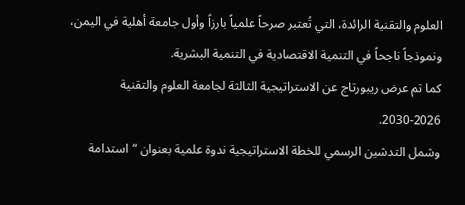العلوم والتقنية الرائدة، التي تُعتبر صرحاً علمياً بارزاً وأول جامعة أهلية في اليمن، ونموذجاً ناجحاً في التنمية الاقتصادية في التنمية البشرية.
كما تم عرض ريبورتاج عن الاستراتيجية الثالثة لجامعة العلوم والتقنية 2026-2030.
وشمل التدشين الرسمي للخطة الاستراتيجية ندوة علمية بعنوان “استدامة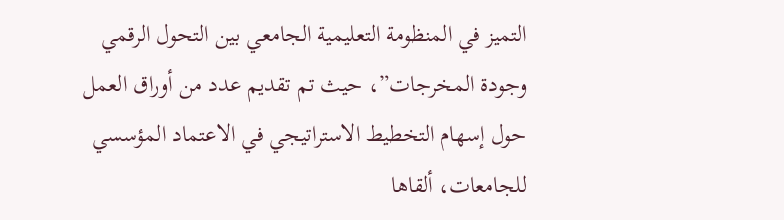التميز في المنظومة التعليمية الجامعي بين التحول الرقمي وجودة المخرجات”، حيث تم تقديم عدد من أوراق العمل حول إسهام التخطيط الاستراتيجي في الاعتماد المؤسسي للجامعات، ألقاها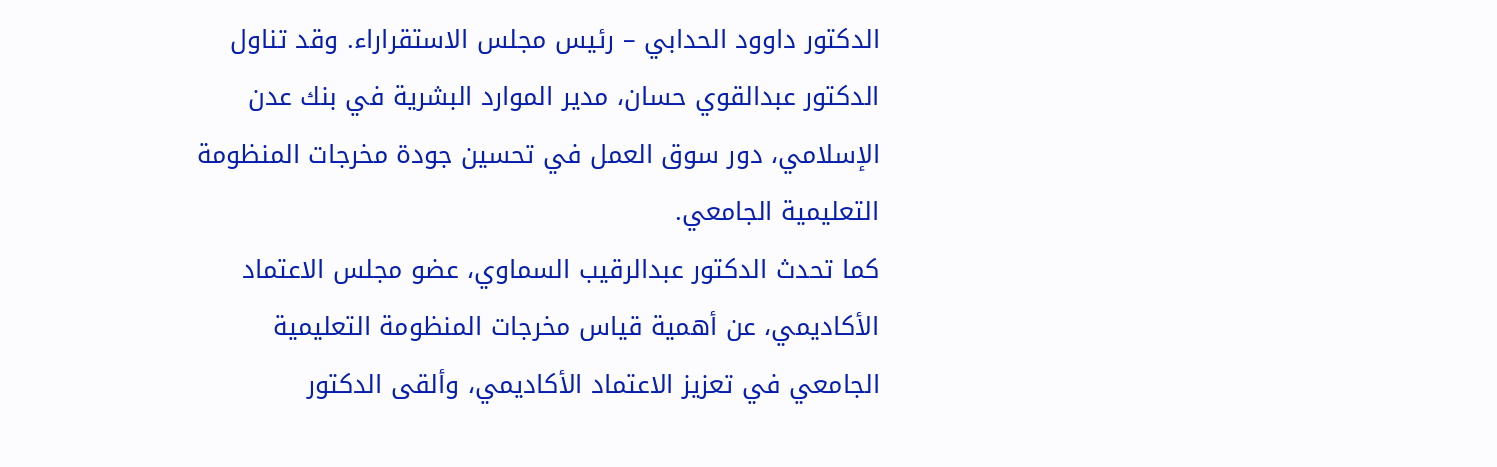الدكتور داوود الحدابي – رئيس مجلس الاستقراراء. وقد تناول الدكتور عبدالقوي حسان، مدير الموارد البشرية في بنك عدن الإسلامي، دور سوق العمل في تحسين جودة مخرجات المنظومة التعليمية الجامعي.
كما تحدث الدكتور عبدالرقيب السماوي، عضو مجلس الاعتماد الأكاديمي، عن أهمية قياس مخرجات المنظومة التعليمية الجامعي في تعزيز الاعتماد الأكاديمي، وألقى الدكتور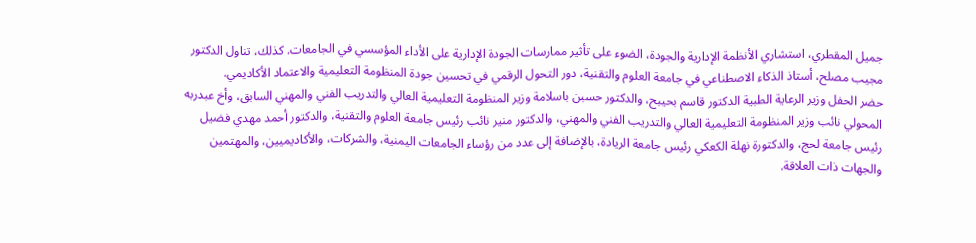جميل المقطري، استشاري الأنظمة الإدارية والجودة، الضوء على تأثير ممارسات الجودة الإدارية على الأداء المؤسسي في الجامعات. كذلك، تناول الدكتور مجيب مصلح، أستاذ الذكاء الاصطناعي في جامعة العلوم والتقنية، دور التحول الرقمي في تحسين جودة المنظومة التعليمية والاعتماد الأكاديمي.
حضر الحفل وزير الرعاية الطبية الدكتور قاسم بحيبح، والدكتور حسبن باسلامة وزير المنظومة التعليمية العالي والتدريب الفني والمهني السابق، وأخ عبدربه المحولي نائب وزير المنظومة التعليمية العالي والتدريب الفني والمهني، والدكتور منير نائب رئيس جامعة العلوم والتقنية، والدكتور أحمد مهدي فضيل رئيس جامعة لحج، والدكتورة نهلة الكعكي رئيس جامعة الريادة، بالإضافة إلى عدد من رؤساء الجامعات اليمنية، والشركات، والأكاديميين، والمهتمين والجهات ذات العلاقة.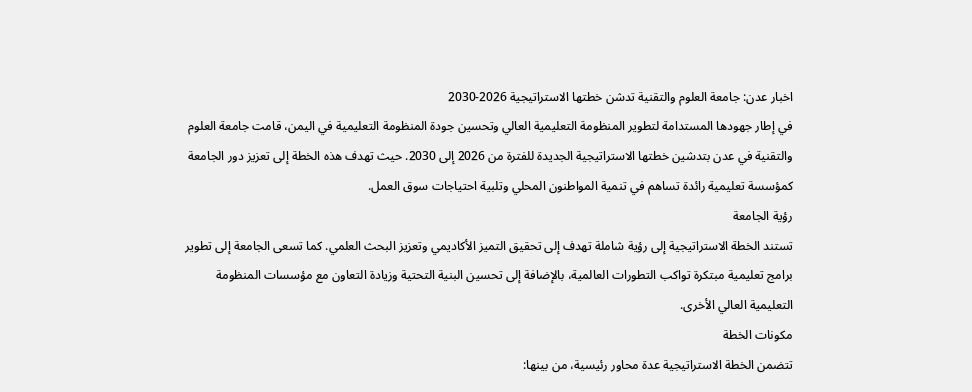اخبار عدن: جامعة العلوم والتقنية تدشن خطتها الاستراتيجية 2026-2030
في إطار جهودها المستدامة لتطوير المنظومة التعليمية العالي وتحسين جودة المنظومة التعليمية في اليمن، قامت جامعة العلوم والتقنية في عدن بتدشين خطتها الاستراتيجية الجديدة للفترة من 2026 إلى 2030. حيث تهدف هذه الخطة إلى تعزيز دور الجامعة كمؤسسة تعليمية رائدة تساهم في تنمية المواطنون المحلي وتلبية احتياجات سوق العمل.
رؤية الجامعة
تستند الخطة الاستراتيجية إلى رؤية شاملة تهدف إلى تحقيق التميز الأكاديمي وتعزيز البحث العلمي. كما تسعى الجامعة إلى تطوير برامج تعليمية مبتكرة تواكب التطورات العالمية، بالإضافة إلى تحسين البنية التحتية وزيادة التعاون مع مؤسسات المنظومة التعليمية العالي الأخرى.
مكونات الخطة
تتضمن الخطة الاستراتيجية عدة محاور رئيسية، من بينها: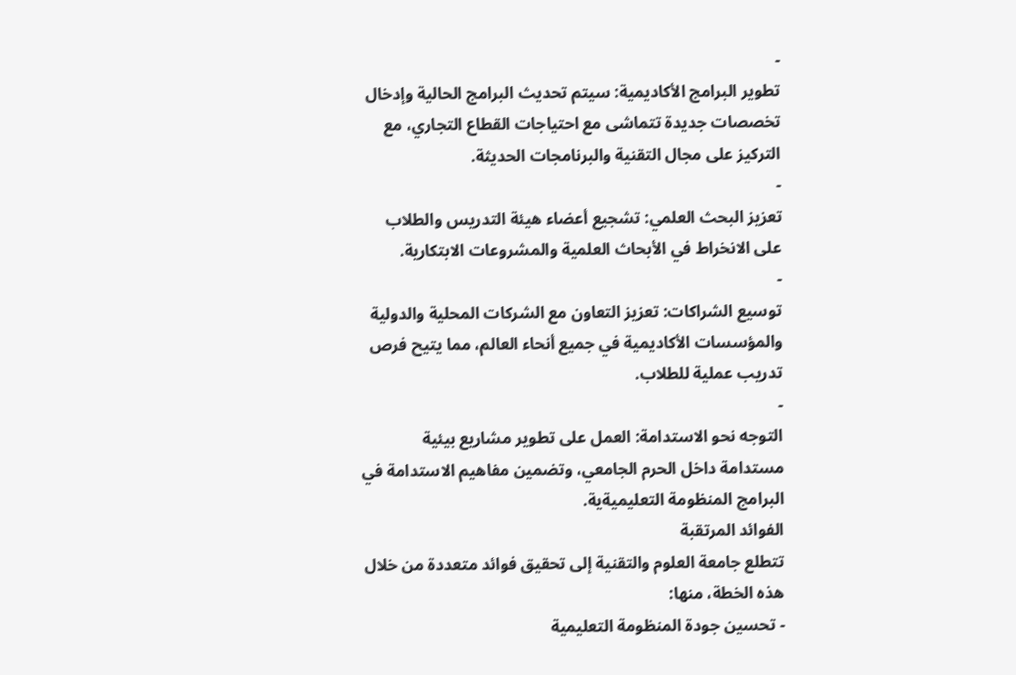-
تطوير البرامج الأكاديمية: سيتم تحديث البرامج الحالية وإدخال تخصصات جديدة تتماشى مع احتياجات القطاع التجاري، مع التركيز على مجال التقنية والبرنامجات الحديثة.
-
تعزيز البحث العلمي: تشجيع أعضاء هيئة التدريس والطلاب على الانخراط في الأبحاث العلمية والمشروعات الابتكارية.
-
توسيع الشراكات: تعزيز التعاون مع الشركات المحلية والدولية والمؤسسات الأكاديمية في جميع أنحاء العالم، مما يتيح فرص تدريب عملية للطلاب.
-
التوجه نحو الاستدامة: العمل على تطوير مشاريع بيئية مستدامة داخل الحرم الجامعي، وتضمين مفاهيم الاستدامة في البرامج المنظومة التعليميةية.
الفوائد المرتقبة
تتطلع جامعة العلوم والتقنية إلى تحقيق فوائد متعددة من خلال هذه الخطة، منها:
- تحسين جودة المنظومة التعليمية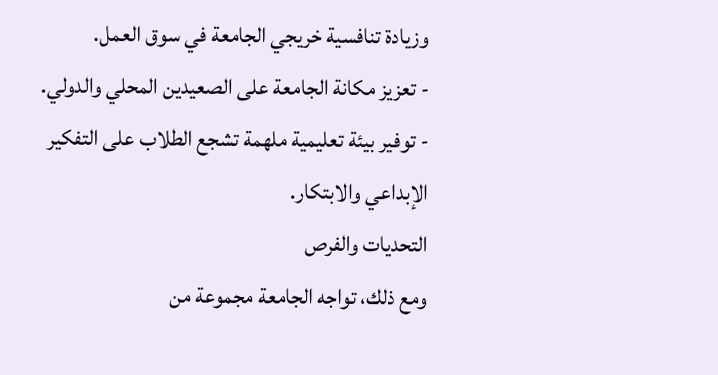وزيادة تنافسية خريجي الجامعة في سوق العمل.
- تعزيز مكانة الجامعة على الصعيدين المحلي والدولي.
- توفير بيئة تعليمية ملهمة تشجع الطلاب على التفكير الإبداعي والابتكار.
التحديات والفرص
ومع ذلك، تواجه الجامعة مجموعة من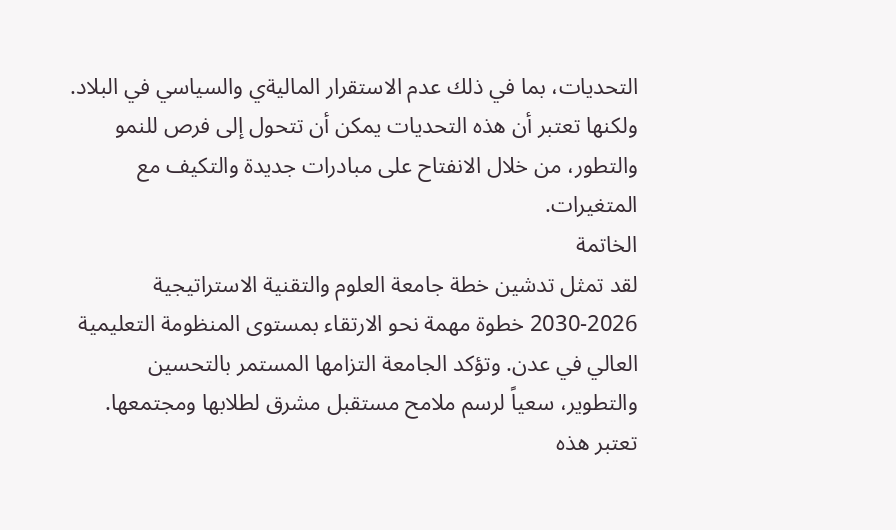التحديات، بما في ذلك عدم الاستقرار الماليةي والسياسي في البلاد. ولكنها تعتبر أن هذه التحديات يمكن أن تتحول إلى فرص للنمو والتطور، من خلال الانفتاح على مبادرات جديدة والتكيف مع المتغيرات.
الخاتمة
لقد تمثل تدشين خطة جامعة العلوم والتقنية الاستراتيجية 2026-2030 خطوة مهمة نحو الارتقاء بمستوى المنظومة التعليمية العالي في عدن. وتؤكد الجامعة التزامها المستمر بالتحسين والتطوير، سعياً لرسم ملامح مستقبل مشرق لطلابها ومجتمعها.
تعتبر هذه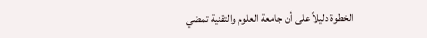الخطوة دليلاً على أن جامعة العلوم والتقنية تمضي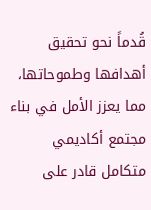قُدماً نحو تحقيق أهدافها وطموحاتها، مما يعزز الأمل في بناء مجتمع أكاديمي متكامل قادر على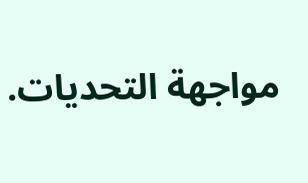مواجهة التحديات.